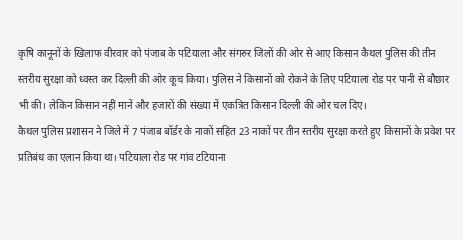कृषि कानूनों के खिलाफ वीरवार को पंजाब के पटियाला और संगरुर जिलों की ओर से आए किसान कैथल पुलिस की तीन स्तरीय सुरक्षा को ध्वस्त कर दिल्ली की ओर कूच किया। पुलिस ने किसानों को रोकने के लिए पटियाला रोड पर पानी से बौछार भी की। लेकिन किसान नहीं मानें और हजारों की संख्या में एकत्रित किसान दिल्ली की ओर चल दिए।
कैथल पुलिस प्रशासन ने जिले में 7 पंजाब बॉर्डर के नाकों सहित 23 नाकों पर तीन स्तरीय सुरक्षा करते हुए किसानों के प्रवेश पर प्रतिबंध का एलान किया था। पटियाला रोड पर गांव टटियाना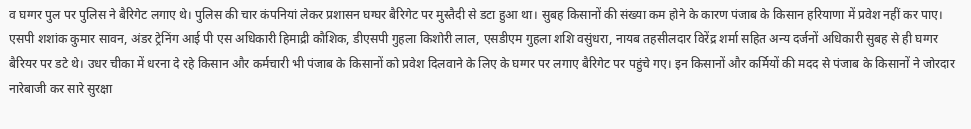व घग्गर पुल पर पुलिस ने बैरिगेट लगाए थे। पुलिस की चार कंपनियां लेकर प्रशासन घग्घर बैरिगेट पर मुस्तैदी से डटा हुआ था। सुबह किसानों की संख्या कम होने के कारण पंजाब के किसान हरियाणा में प्रवेश नहीं कर पाए। एसपी शशांक कुमार सावन, अंडर ट्रेनिंग आई पी एस अधिकारी हिमाद्री कौशिक, डीएसपी गुहला किशोरी लाल, एसडीएम गुहला शशि वसुंधरा, नायब तहसीलदार विरेंद्र शर्मा सहित अन्य दर्जनों अधिकारी सुबह से ही घग्गर बैरियर पर डटे थे। उधर चीका में धरना दे रहे किसान और कर्मचारी भी पंजाब के किसानों को प्रवेश दिलवाने के लिए के घग्गर पर लगाए बैरिगेट पर पहुंचे गए। इन किसानों और कर्मियों की मदद से पंजाब के किसानों ने जोरदार नारेबाजी कर सारे सुरक्षा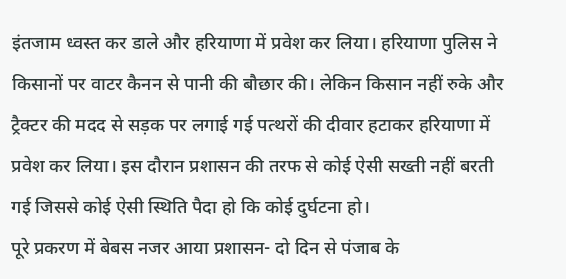इंतजाम ध्वस्त कर डाले और हरियाणा में प्रवेश कर लिया। हरियाणा पुलिस ने किसानों पर वाटर कैनन से पानी की बौछार की। लेकिन किसान नहीं रुके और ट्रैक्टर की मदद से सड़क पर लगाई गई पत्थरों की दीवार हटाकर हरियाणा में प्रवेश कर लिया। इस दौरान प्रशासन की तरफ से कोई ऐसी सख्ती नहीं बरती गई जिससे कोई ऐसी स्थिति पैदा हो कि कोई दुर्घटना हो।
पूरे प्रकरण में बेबस नजर आया प्रशासन- दो दिन से पंजाब के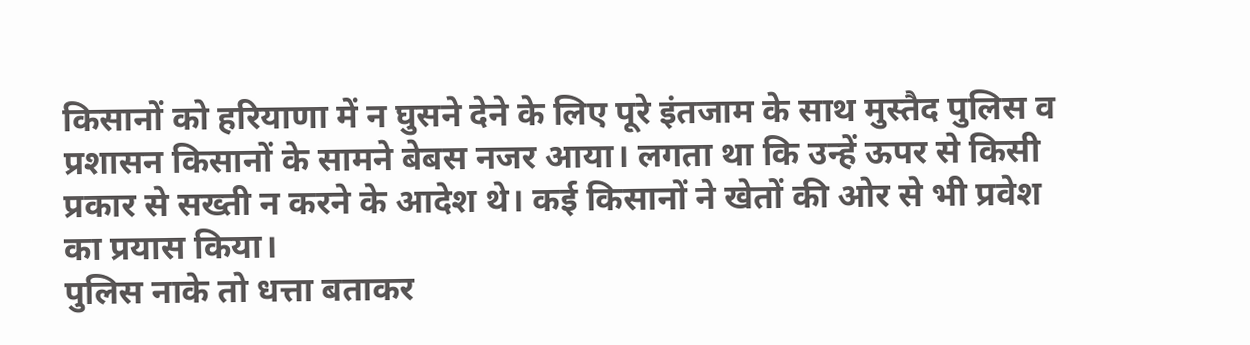किसानों को हरियाणा में न घुसने देने के लिए पूरे इंतजाम के साथ मुस्तैद पुलिस व प्रशासन किसानों के सामने बेबस नजर आया। लगता था कि उन्हें ऊपर से किसी प्रकार से सख्ती न करने के आदेश थे। कई किसानों ने खेतों की ओर से भी प्रवेश का प्रयास किया।
पुलिस नाके तो धत्ता बताकर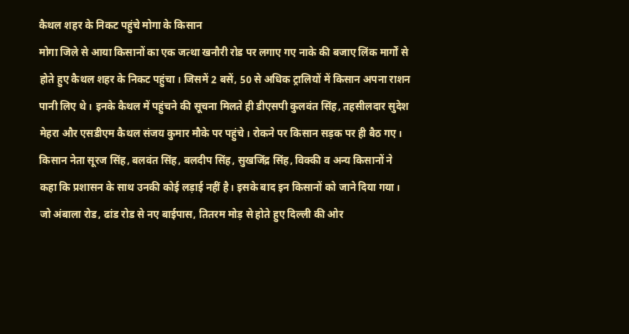कैथल शहर के निकट पहुंचे मोगा के किसान
मोगा जिले से आया किसानों का एक जत्था खनौरी रोड पर लगाए गए नाके की बजाए लिंक मार्गों से होते हुए कैथल शहर के निकट पहुंचा। जिसमें 2 बसें, 50 से अधिक ट्रालियों में किसान अपना राशन पानी लिए थे। इनके कैथल में पहुंचने की सूचना मिलते ही डीएसपी कुलवंत सिंह, तहसीलदार सुदेश मेहरा और एसडीएम कैथल संजय कुमार मौके पर पहुंचे। रोकने पर किसान सड़क पर ही बैठ गए। किसान नेता सूरज सिंह, बलवंत सिंह, बलदीप सिंह, सुखजिंद्र सिंह, विक्की व अन्य किसानों ने कहा कि प्रशासन के साथ उनकी कोई लड़ाई नहीं है। इसके बाद इन किसानों को जाने दिया गया। जो अंबाला रोड, ढांड रोड से नए बाईपास, तितरम मोड़ से होते हुए दिल्ली की ओर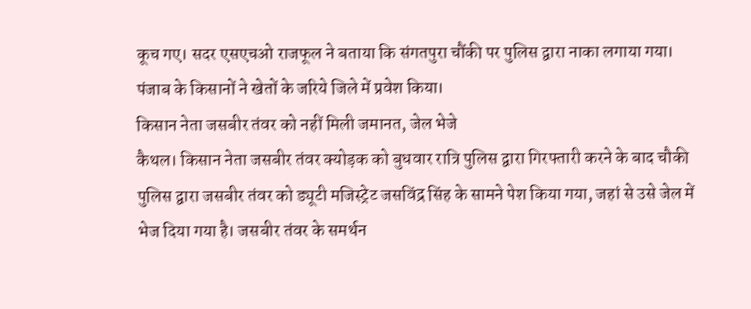कूच गए। सदर एसएचओ राजफूल ने बताया कि संगतपुरा चौंकी पर पुलिस द्वारा नाका लगाया गया। पंजाब के किसानों ने खेतों के जरिये जिले में प्रवेश किया।
किसान नेता जसबीर तंवर को नहीं मिली जमानत, जेल भेजे
कैथल। किसान नेता जसबीर तंवर क्योड़क को बुधवार रात्रि पुलिस द्वारा गिरफ्तारी करने के बाद चौकी पुलिस द्वारा जसबीर तंवर को ड्यूटी मजिस्ट्रेट जसविंद्र सिंह के सामने पेश किया गया, जहां से उसे जेल में भेज दिया गया है। जसबीर तंवर के समर्थन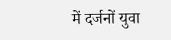में दर्जनों युवा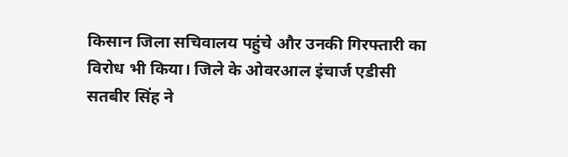किसान जिला सचिवालय पहुंचे और उनकी गिरफ्तारी का विरोध भी किया। जिले के ओवरआल इंचार्ज एडीसी सतबीर सिंह ने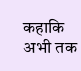कहाकि अभी तक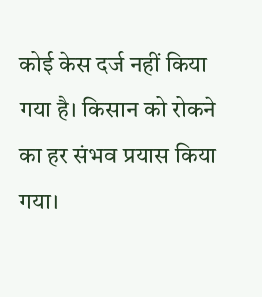कोई केस दर्ज नहीं किया गया है। किसान को रोकने का हर संभव प्रयास किया गया।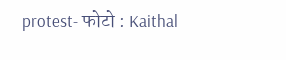protest- फोटो : Kaithal